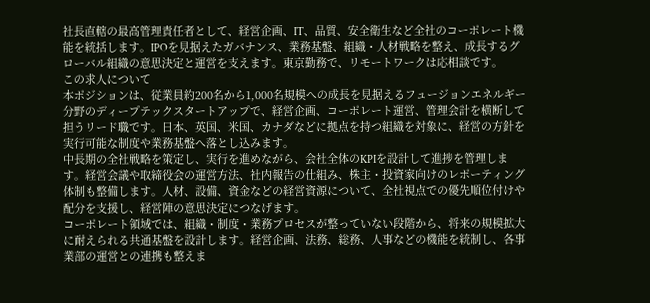社長直轄の最高管理責任者として、経営企画、IT、品質、安全衛生など全社のコーポレート機能を統括します。IPOを見据えたガバナンス、業務基盤、組織・人材戦略を整え、成長するグローバル組織の意思決定と運営を支えます。東京勤務で、リモートワークは応相談です。
この求人について
本ポジションは、従業員約200名から1,000名規模への成長を見据えるフュージョンエネルギー分野のディープテックスタートアップで、経営企画、コーポレート運営、管理会計を横断して担うリード職です。日本、英国、米国、カナダなどに拠点を持つ組織を対象に、経営の方針を実行可能な制度や業務基盤へ落とし込みます。
中長期の全社戦略を策定し、実行を進めながら、会社全体のKPIを設計して進捗を管理します。経営会議や取締役会の運営方法、社内報告の仕組み、株主・投資家向けのレポーティング体制も整備します。人材、設備、資金などの経営資源について、全社視点での優先順位付けや配分を支援し、経営陣の意思決定につなげます。
コーポレート領域では、組織・制度・業務プロセスが整っていない段階から、将来の規模拡大に耐えられる共通基盤を設計します。経営企画、法務、総務、人事などの機能を統制し、各事業部の運営との連携も整えま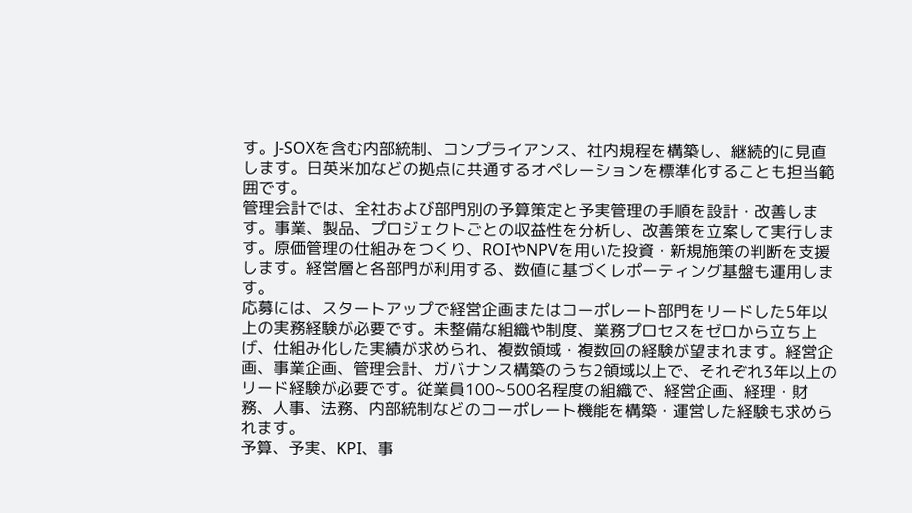す。J-SOXを含む内部統制、コンプライアンス、社内規程を構築し、継続的に見直します。日英米加などの拠点に共通するオペレーションを標準化することも担当範囲です。
管理会計では、全社および部門別の予算策定と予実管理の手順を設計・改善します。事業、製品、プロジェクトごとの収益性を分析し、改善策を立案して実行します。原価管理の仕組みをつくり、ROIやNPVを用いた投資・新規施策の判断を支援します。経営層と各部門が利用する、数値に基づくレポーティング基盤も運用します。
応募には、スタートアップで経営企画またはコーポレート部門をリードした5年以上の実務経験が必要です。未整備な組織や制度、業務プロセスをゼロから立ち上げ、仕組み化した実績が求められ、複数領域・複数回の経験が望まれます。経営企画、事業企画、管理会計、ガバナンス構築のうち2領域以上で、それぞれ3年以上のリード経験が必要です。従業員100~500名程度の組織で、経営企画、経理・財務、人事、法務、内部統制などのコーポレート機能を構築・運営した経験も求められます。
予算、予実、KPI、事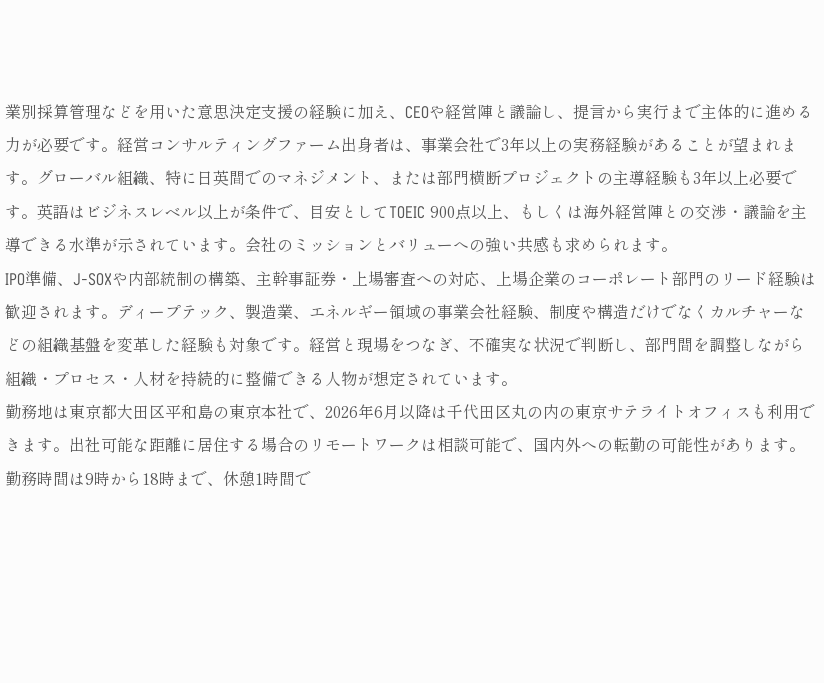業別採算管理などを用いた意思決定支援の経験に加え、CEOや経営陣と議論し、提言から実行まで主体的に進める力が必要です。経営コンサルティングファーム出身者は、事業会社で3年以上の実務経験があることが望まれます。グローバル組織、特に日英間でのマネジメント、または部門横断プロジェクトの主導経験も3年以上必要です。英語はビジネスレベル以上が条件で、目安としてTOEIC 900点以上、もしくは海外経営陣との交渉・議論を主導できる水準が示されています。会社のミッションとバリューへの強い共感も求められます。
IPO準備、J-SOXや内部統制の構築、主幹事証券・上場審査への対応、上場企業のコーポレート部門のリード経験は歓迎されます。ディープテック、製造業、エネルギー領域の事業会社経験、制度や構造だけでなくカルチャーなどの組織基盤を変革した経験も対象です。経営と現場をつなぎ、不確実な状況で判断し、部門間を調整しながら組織・プロセス・人材を持続的に整備できる人物が想定されています。
勤務地は東京都大田区平和島の東京本社で、2026年6月以降は千代田区丸の内の東京サテライトオフィスも利用できます。出社可能な距離に居住する場合のリモートワークは相談可能で、国内外への転勤の可能性があります。勤務時間は9時から18時まで、休憩1時間で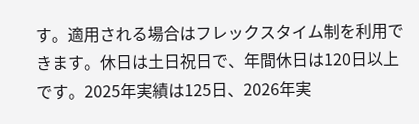す。適用される場合はフレックスタイム制を利用できます。休日は土日祝日で、年間休日は120日以上です。2025年実績は125日、2026年実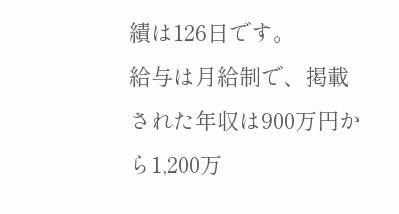績は126日です。
給与は月給制で、掲載された年収は900万円から1,200万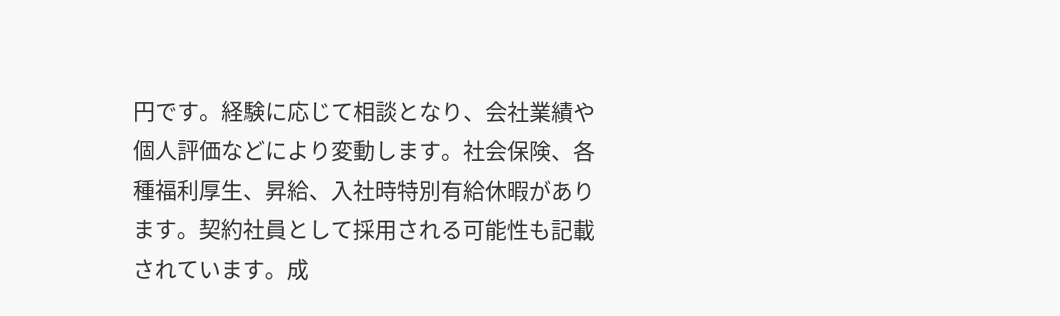円です。経験に応じて相談となり、会社業績や個人評価などにより変動します。社会保険、各種福利厚生、昇給、入社時特別有給休暇があります。契約社員として採用される可能性も記載されています。成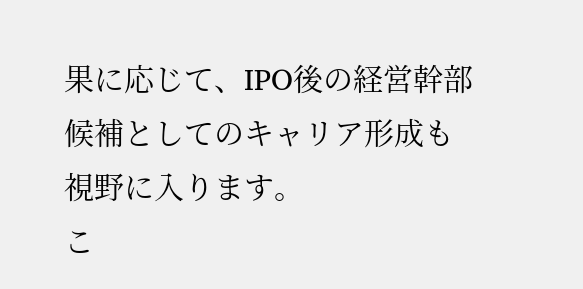果に応じて、IPO後の経営幹部候補としてのキャリア形成も視野に入ります。
こ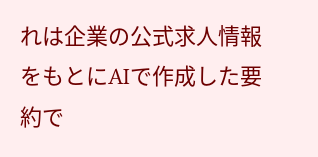れは企業の公式求人情報をもとにAIで作成した要約で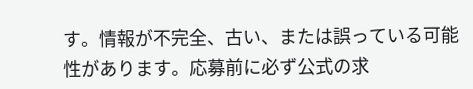す。情報が不完全、古い、または誤っている可能性があります。応募前に必ず公式の求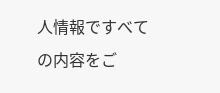人情報ですべての内容をご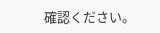確認ください。